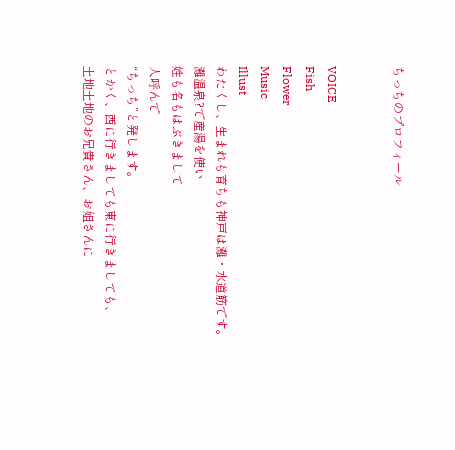ちっちのプロフィール


VOICE
Fish
Flower
Music
Illust
わたくし、生まれも育ちも神戸は灘・水道筋です。
灘温泉?で産湯を使い
姓も名もはぶきまして
人呼んで
“ちっち”と発します。
とかく、西に行きましても東に行きましても、
土地土地のお兄貴さん、お姐さんに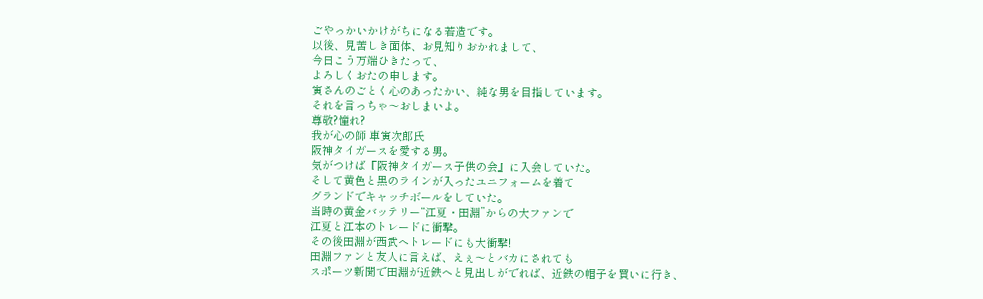ごやっかいかけがちになる若造です。
以後、見苦しき面体、お見知りおかれまして、
今日こう万端ひきたって、
よろしくおたの申します。
寅さんのごとく心のあったかい、純な男を目指しています。
それを言っちゃ〜おしまいよ。
尊敬?憧れ?
我が心の師 車寅次郎氏
阪神タイガースを愛する男。
気がつけば『阪神タイガース子供の会』に入会していた。
そして黄色と黒のラインが入ったユニフォームを着て
グランドでキャッチボールをしていた。
当時の黄金バッテリー“江夏・田淵”からの大ファンで
江夏と江本のトレードに衝撃。
その後田淵が西武へトレードにも大衝撃!
田淵ファンと友人に言えば、えぇ〜とバカにされても
スポーツ新聞で田淵が近鉄へと見出しがでれば、近鉄の帽子を買いに行き、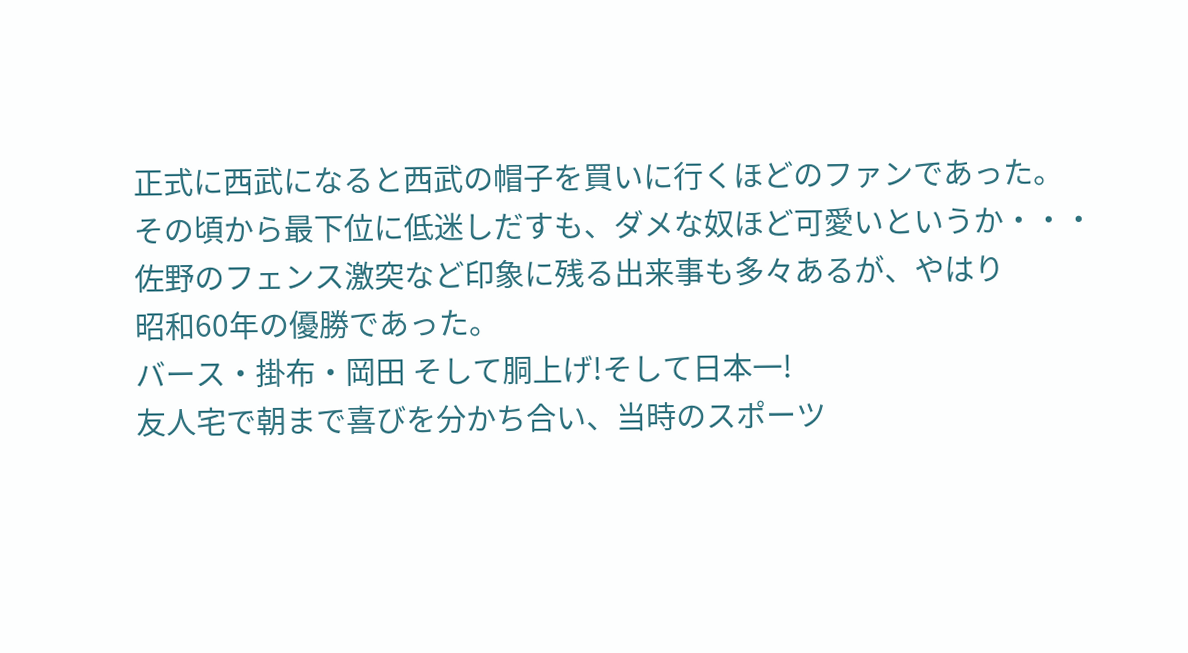正式に西武になると西武の帽子を買いに行くほどのファンであった。
その頃から最下位に低迷しだすも、ダメな奴ほど可愛いというか・・・
佐野のフェンス激突など印象に残る出来事も多々あるが、やはり
昭和60年の優勝であった。
バース・掛布・岡田 そして胴上げ!そして日本一!
友人宅で朝まで喜びを分かち合い、当時のスポーツ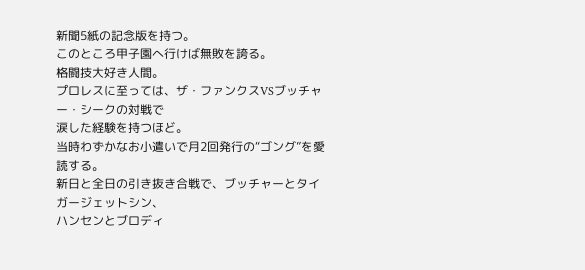新聞5紙の記念版を持つ。
このところ甲子園へ行けば無敗を誇る。
格闘技大好き人間。
プロレスに至っては、ザ・ファンクスVSブッチャー・シークの対戦で
涙した経験を持つほど。
当時わずかなお小遣いで月2回発行の“ゴング”を愛読する。
新日と全日の引き抜き合戦で、ブッチャーとタイガージェットシン、
ハンセンとブロディ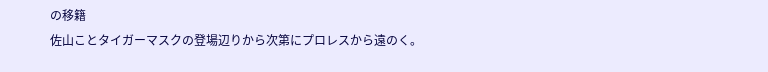の移籍
佐山ことタイガーマスクの登場辺りから次第にプロレスから遠のく。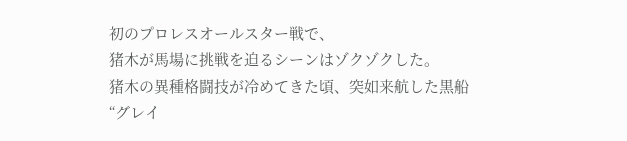初のプロレスオールスター戦で、
猪木が馬場に挑戦を迫るシーンはゾクゾクした。
猪木の異種格闘技が冷めてきた頃、突如来航した黒船
“グレイ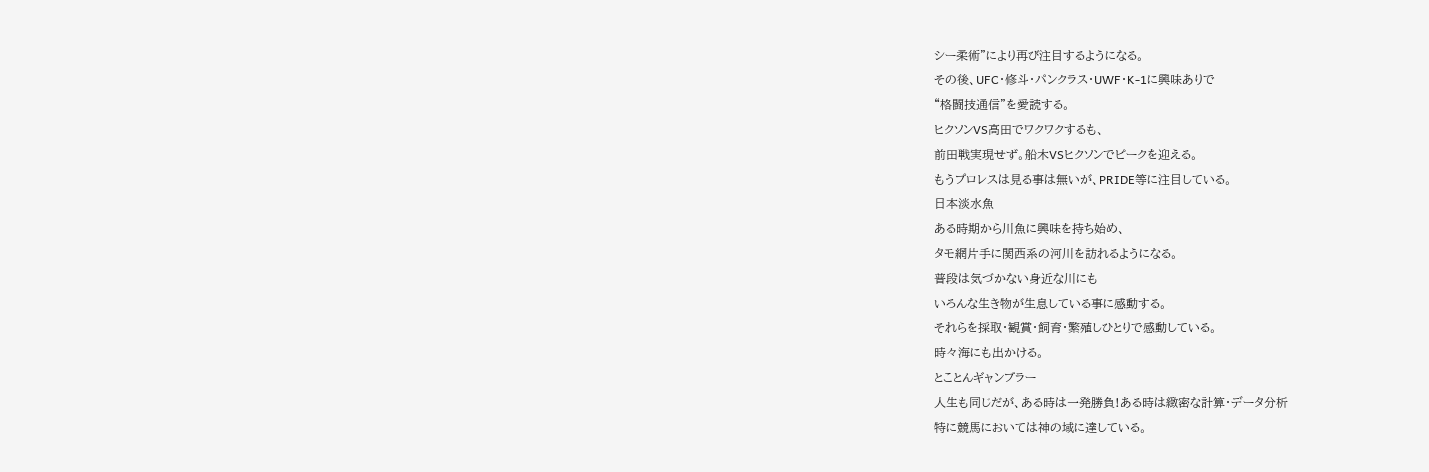シー柔術”により再び注目するようになる。
その後、UFC・修斗・パンクラス・UWF・K-1に興味ありで
“格闘技通信”を愛読する。
ヒクソンVS高田でワクワクするも、
前田戦実現せず。船木VSヒクソンでピークを迎える。
もうプロレスは見る事は無いが、PRIDE等に注目している。
日本淡水魚
ある時期から川魚に興味を持ち始め、
タモ網片手に関西系の河川を訪れるようになる。
普段は気づかない身近な川にも
いろんな生き物が生息している事に感動する。
それらを採取・観賞・飼育・繁殖しひとりで感動している。
時々海にも出かける。
とことんギャンブラー
人生も同じだが、ある時は一発勝負!ある時は緻密な計算・データ分析
特に競馬においては神の域に達している。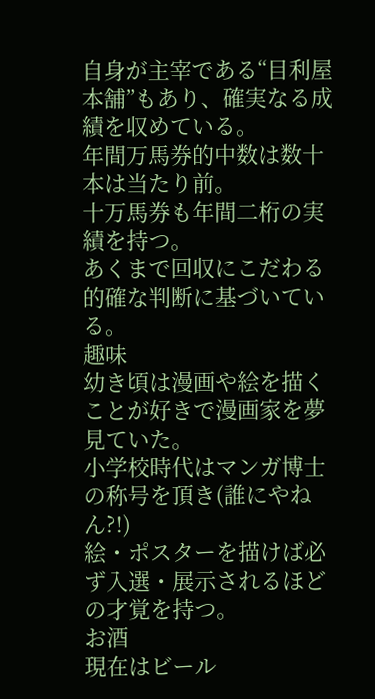自身が主宰である“目利屋本舗”もあり、確実なる成績を収めている。
年間万馬券的中数は数十本は当たり前。
十万馬券も年間二桁の実績を持つ。
あくまで回収にこだわる的確な判断に基づいている。
趣味
幼き頃は漫画や絵を描くことが好きで漫画家を夢見ていた。
小学校時代はマンガ博士の称号を頂き(誰にやねん?!)
絵・ポスターを描けば必ず入選・展示されるほどの才覚を持つ。
お酒
現在はビール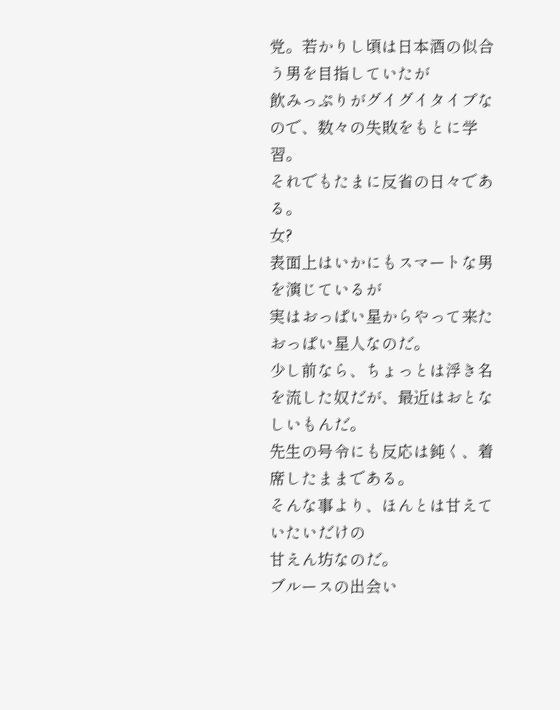党。若かりし頃は日本酒の似合う男を目指していたが
飲みっぷりがグイグイタイプなので、数々の失敗をもとに学習。
それでもたまに反省の日々である。
女?
表面上はいかにもスマートな男を演じているが
実はおっぱい星からやって来たおっぱい星人なのだ。
少し前なら、ちょっとは浮き名を流した奴だが、最近はおとなしいもんだ。
先生の号令にも反応は鈍く、着席したままである。
そんな事より、ほんとは甘えていたいだけの
甘えん坊なのだ。
ブルースの出会い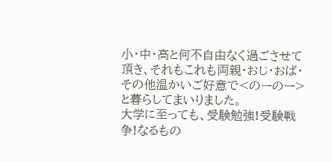小・中・高と何不自由なく過ごさせて頂き、それもこれも両親・おじ・おば・その他温かいご好意で<のーのー>と暮らしてまいりました。
大学に至っても、受験勉強!受験戦争!なるもの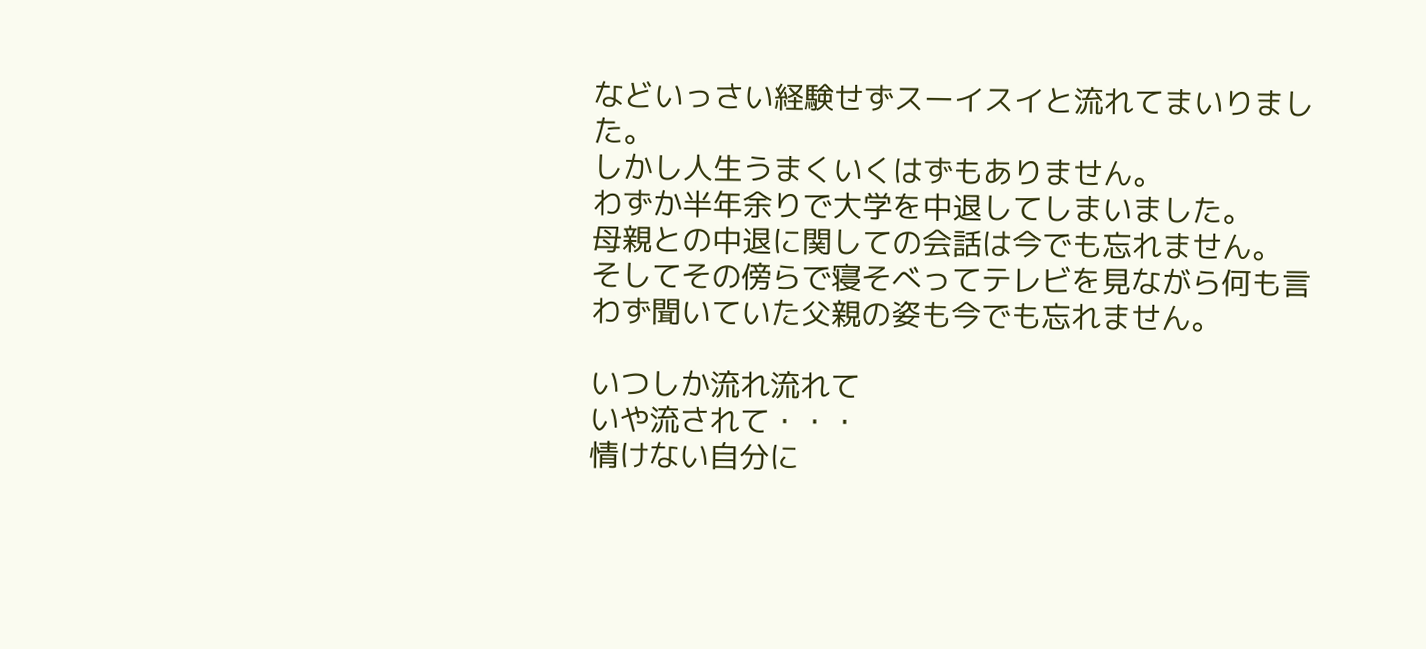などいっさい経験せずスーイスイと流れてまいりました。
しかし人生うまくいくはずもありません。
わずか半年余りで大学を中退してしまいました。
母親との中退に関しての会話は今でも忘れません。
そしてその傍らで寝そべってテレビを見ながら何も言わず聞いていた父親の姿も今でも忘れません。

いつしか流れ流れて
いや流されて・・・
情けない自分に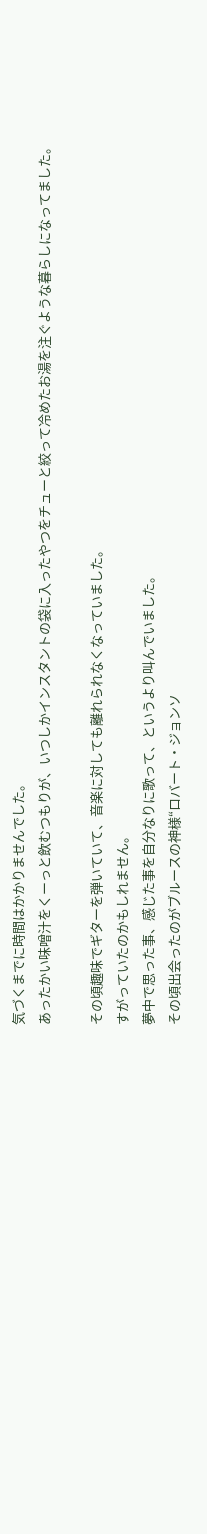気づくまでに時間はかかりませんでした。
あったかい味噌汁をくーっと飲むつもりが、いつしかインスタントの袋に入ったやつをチューと絞って冷めたお湯を注ぐような暮らしになってました。

その頃趣味でギターを弾いていて、音楽に対しても離れられなくなっていました。
すがっていたのかもしれません。
夢中で思った事、感じた事を自分なりに歌って、というより叫んでいました。
その頃出会ったのがブルースの神様“ロバート・ジョンソ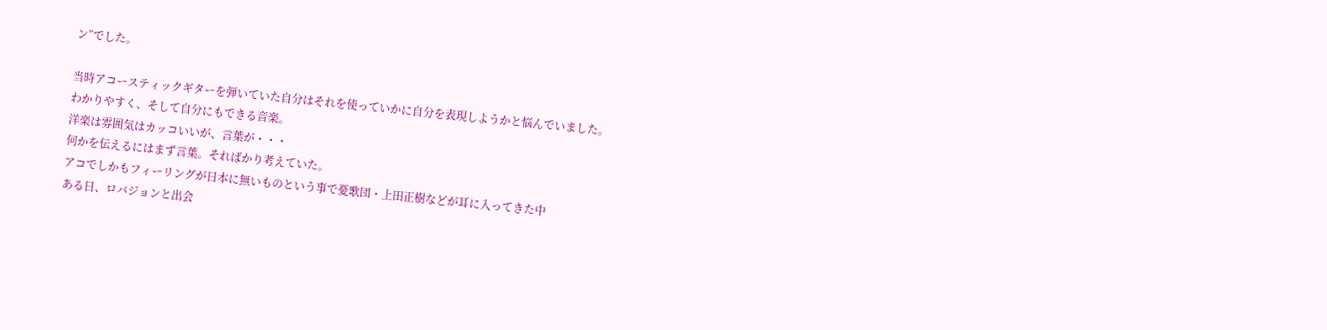ン”でした。

当時アコースティックギターを弾いていた自分はそれを使っていかに自分を表現しようかと悩んでいました。
わかりやすく、そして自分にもできる音楽。
洋楽は雰囲気はカッコいいが、言葉が・・・
何かを伝えるにはまず言葉。そればかり考えていた。
アコでしかもフィーリングが日本に無いものという事で憂歌団・上田正樹などが耳に入ってきた中
ある日、ロバジョンと出会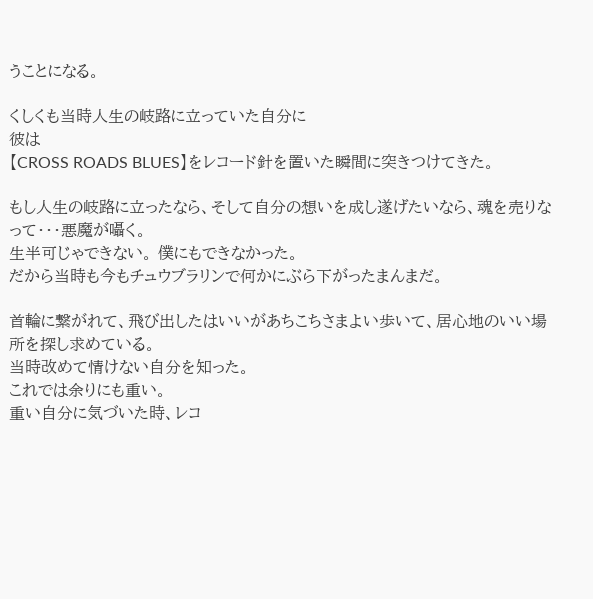うことになる。

くしくも当時人生の岐路に立っていた自分に
彼は
【CROSS ROADS BLUES】をレコード針を置いた瞬間に突きつけてきた。

もし人生の岐路に立ったなら、そして自分の想いを成し遂げたいなら、魂を売りなって・・・悪魔が囁く。
生半可じゃできない。 僕にもできなかった。
だから当時も今もチュウブラリンで何かにぶら下がったまんまだ。

首輪に繋がれて、飛び出したはいいがあちこちさまよい歩いて、居心地のいい場所を探し求めている。
当時改めて情けない自分を知った。
これでは余りにも重い。
重い自分に気づいた時、レコ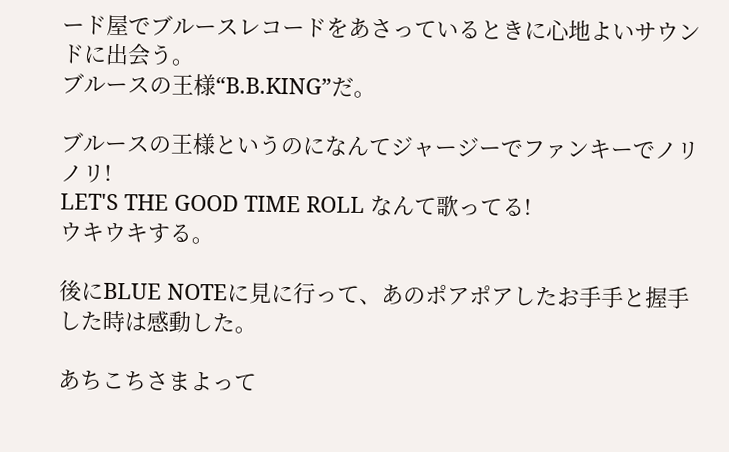ード屋でブルースレコードをあさっているときに心地よいサウンドに出会う。
ブルースの王様“B.B.KING”だ。

ブルースの王様というのになんてジャージーでファンキーでノリノリ!
LET'S THE GOOD TIME ROLL なんて歌ってる!
ウキウキする。

後にBLUE NOTEに見に行って、あのポアポアしたお手手と握手した時は感動した。

あちこちさまよって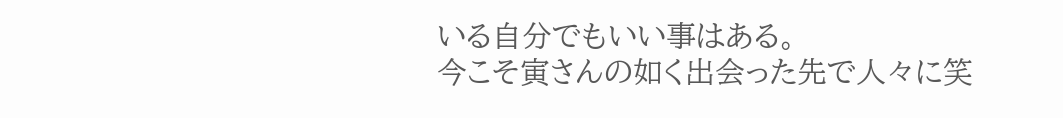いる自分でもいい事はある。
今こそ寅さんの如く出会った先で人々に笑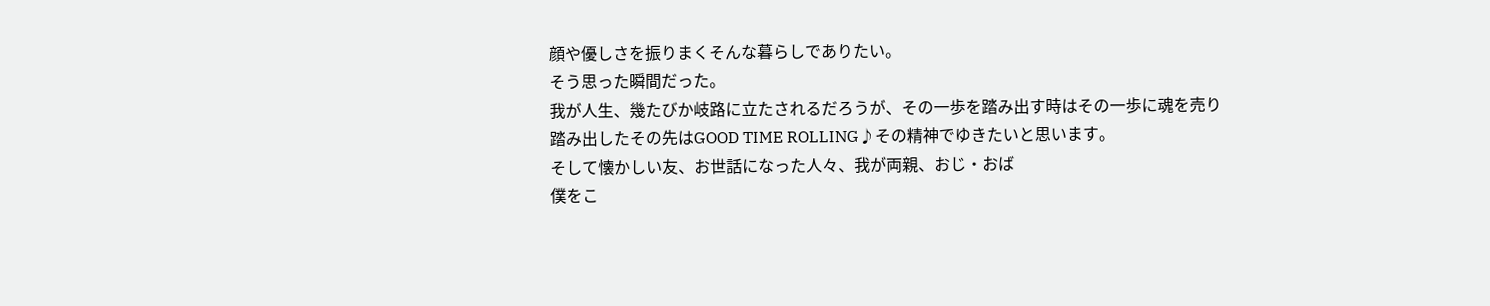顔や優しさを振りまくそんな暮らしでありたい。
そう思った瞬間だった。
我が人生、幾たびか岐路に立たされるだろうが、その一歩を踏み出す時はその一歩に魂を売り
踏み出したその先はGOOD TIME ROLLING♪その精神でゆきたいと思います。
そして懐かしい友、お世話になった人々、我が両親、おじ・おば
僕をこ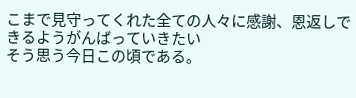こまで見守ってくれた全ての人々に感謝、恩返しできるようがんばっていきたい
そう思う今日この頃である。